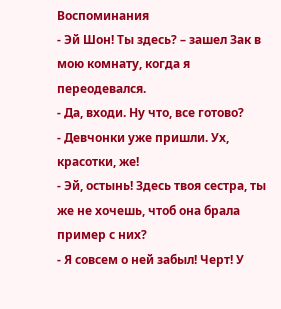Воспоминания
- Эй Шон! Ты здесь? – зашел Зак в мою комнату, когда я переодевался.
- Да, входи. Ну что, все готово?
- Девчонки уже пришли. Ух, красотки, же!
- Эй, остынь! Здесь твоя сестра, ты же не хочешь, чтоб она брала пример с них?
- Я совсем о ней забыл! Черт! У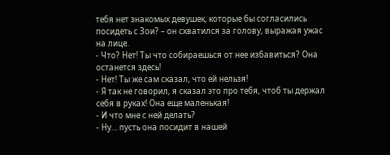тебя нет знакомых девушек, которые бы согласились посидеть с Зои? – он схватился за голову, выражая ужас на лице.
- Что? Нет! Ты что собираешься от нее избавиться? Она останется здесь!
- Нет! Ты же сам сказал, что ей нельзя!
- Я так не говорил, я сказал это про тебя, чтоб ты держал себя в руках! Она еще маленькая!
- И что мне с ней делать?
- Ну… пусть она посидит в нашей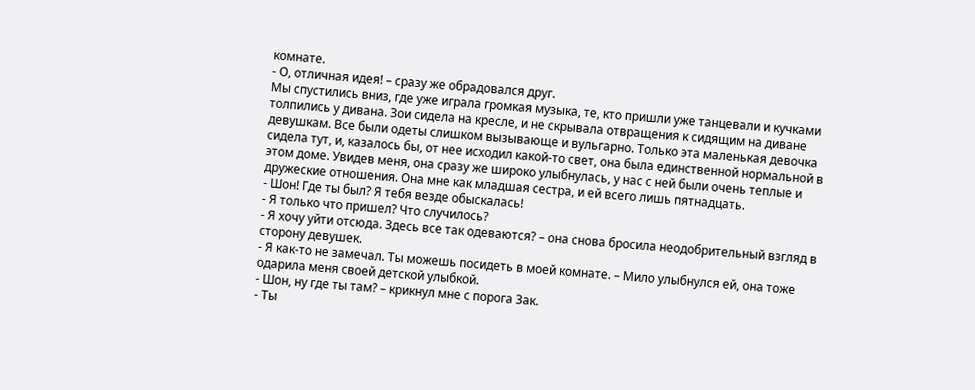комнате.
- О, отличная идея! – сразу же обрадовался друг.
Мы спустились вниз, где уже играла громкая музыка, те, кто пришли уже танцевали и кучками толпились у дивана. Зои сидела на кресле, и не скрывала отвращения к сидящим на диване девушкам. Все были одеты слишком вызывающе и вульгарно. Только эта маленькая девочка сидела тут, и, казалось бы, от нее исходил какой-то свет, она была единственной нормальной в этом доме. Увидев меня, она сразу же широко улыбнулась, у нас с ней были очень теплые и дружеские отношения. Она мне как младшая сестра, и ей всего лишь пятнадцать.
- Шон! Где ты был? Я тебя везде обыскалась!
- Я только что пришел? Что случилось?
- Я хочу уйти отсюда. Здесь все так одеваются? – она снова бросила неодобрительный взгляд в сторону девушек.
- Я как-то не замечал. Ты можешь посидеть в моей комнате. – Мило улыбнулся ей, она тоже одарила меня своей детской улыбкой.
- Шон, ну где ты там? – крикнул мне с порога Зак.
- Ты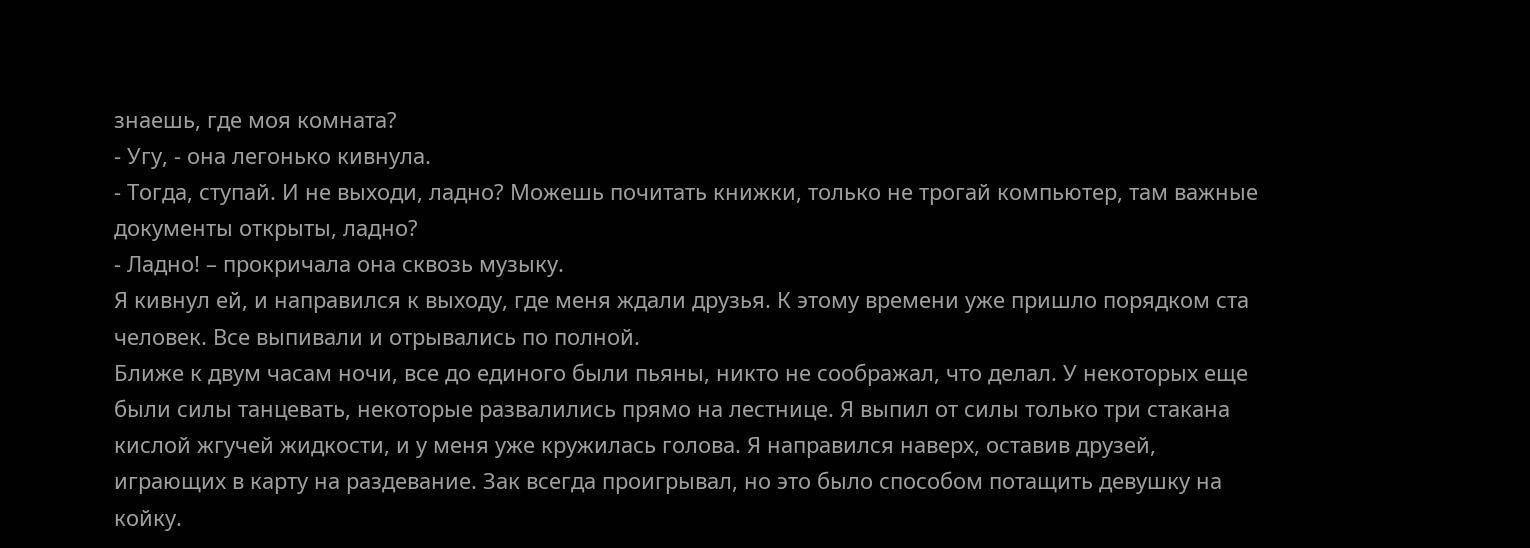знаешь, где моя комната?
- Угу, - она легонько кивнула.
- Тогда, ступай. И не выходи, ладно? Можешь почитать книжки, только не трогай компьютер, там важные документы открыты, ладно?
- Ладно! – прокричала она сквозь музыку.
Я кивнул ей, и направился к выходу, где меня ждали друзья. К этому времени уже пришло порядком ста человек. Все выпивали и отрывались по полной.
Ближе к двум часам ночи, все до единого были пьяны, никто не соображал, что делал. У некоторых еще были силы танцевать, некоторые развалились прямо на лестнице. Я выпил от силы только три стакана кислой жгучей жидкости, и у меня уже кружилась голова. Я направился наверх, оставив друзей, играющих в карту на раздевание. Зак всегда проигрывал, но это было способом потащить девушку на койку.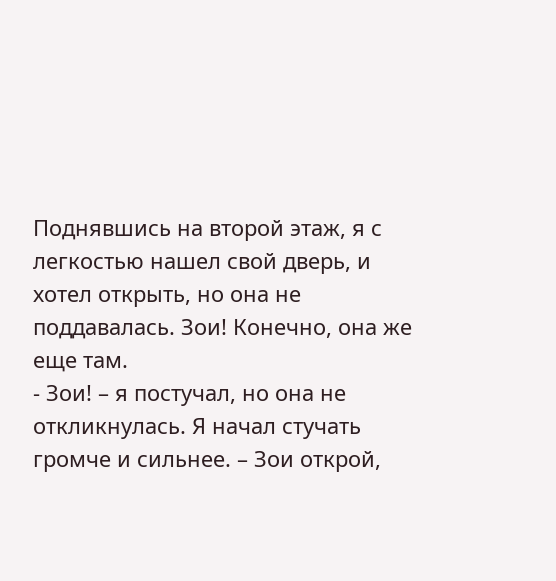Поднявшись на второй этаж, я с легкостью нашел свой дверь, и хотел открыть, но она не поддавалась. Зои! Конечно, она же еще там.
- Зои! – я постучал, но она не откликнулась. Я начал стучать громче и сильнее. – Зои открой,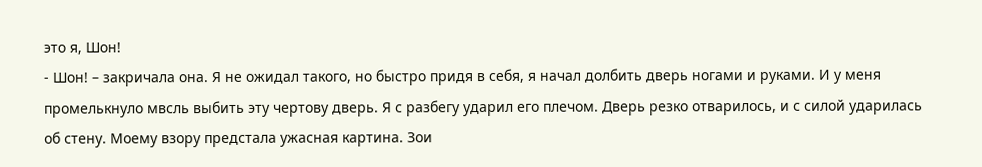это я, Шон!
- Шон! – закричала она. Я не ожидал такого, но быстро придя в себя, я начал долбить дверь ногами и руками. И у меня промелькнуло мвсль выбить эту чертову дверь. Я с разбегу ударил его плечом. Дверь резко отварилось, и с силой ударилась об стену. Моему взору предстала ужасная картина. Зои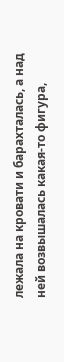лежала на кровати и барахталась, а над ней возвышалась какая-то фигура,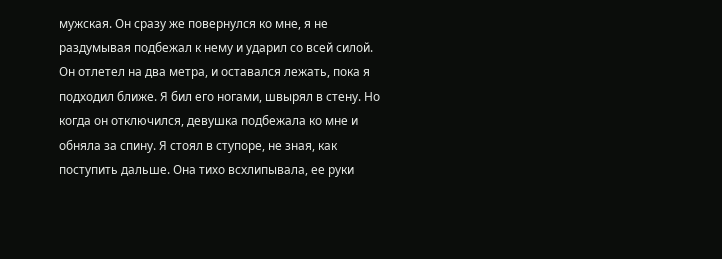мужская. Он сразу же повернулся ко мне, я не раздумывая подбежал к нему и ударил со всей силой. Он отлетел на два метра, и оставался лежать, пока я подходил ближе. Я бил его ногами, швырял в стену. Но когда он отключился, девушка подбежала ко мне и обняла за спину. Я стоял в ступоре, не зная, как поступить дальше. Она тихо всхлипывала, ее руки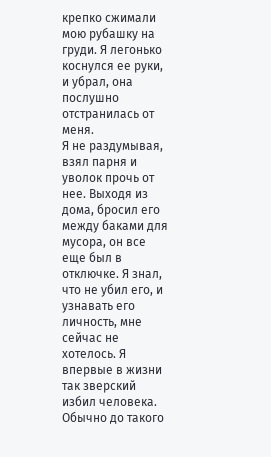крепко сжимали мою рубашку на груди. Я легонько коснулся ее руки, и убрал, она послушно отстранилась от меня.
Я не раздумывая, взял парня и уволок прочь от нее. Выходя из дома, бросил его между баками для мусора, он все еще был в отключке. Я знал, что не убил его, и узнавать его личность, мне сейчас не хотелось. Я впервые в жизни так зверский избил человека. Обычно до такого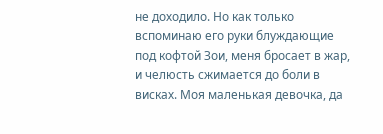не доходило. Но как только вспоминаю его руки блуждающие под кофтой Зои, меня бросает в жар, и челюсть сжимается до боли в висках. Моя маленькая девочка, да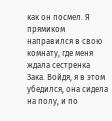как он посмел. Я прямиком направился в свою комнату, где меня ждала сестренка Зака. Войдя, я в этом убедился, она сидела на полу, и по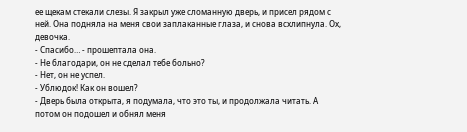ее щекам стекали слезы. Я закрыл уже сломанную дверь, и присел рядом с ней. Она подняла на меня свои заплаканные глаза, и снова всхлипнула. Ох, девочка.
- Спасибо… - прошептала она.
- Не благодари, он не сделал тебе больно?
- Нет, он не успел.
- Ублюдок! Как он вошел?
- Дверь была открыта, я подумала, что это ты, и продолжала читать. А потом он подошел и обнял меня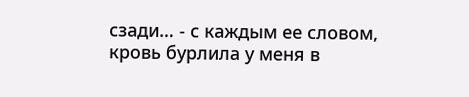сзади… - с каждым ее словом, кровь бурлила у меня в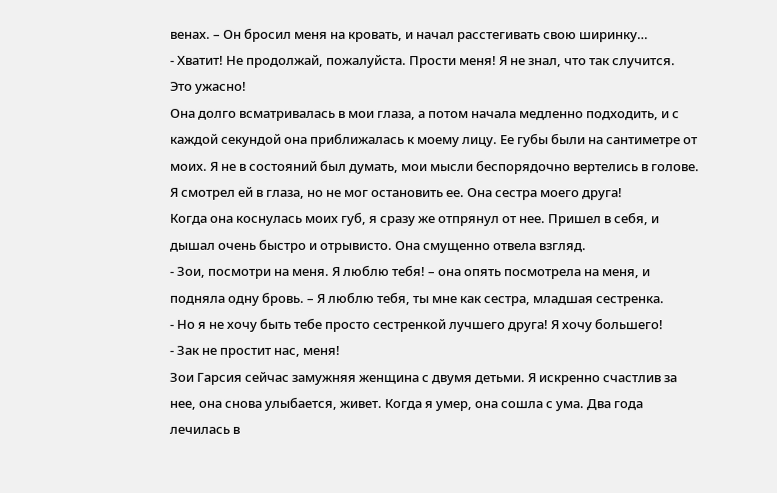венах. – Он бросил меня на кровать, и начал расстегивать свою ширинку…
- Хватит! Не продолжай, пожалуйста. Прости меня! Я не знал, что так случится. Это ужасно!
Она долго всматривалась в мои глаза, а потом начала медленно подходить, и с каждой секундой она приближалась к моему лицу. Ее губы были на сантиметре от моих. Я не в состояний был думать, мои мысли беспорядочно вертелись в голове. Я смотрел ей в глаза, но не мог остановить ее. Она сестра моего друга!
Когда она коснулась моих губ, я сразу же отпрянул от нее. Пришел в себя, и дышал очень быстро и отрывисто. Она смущенно отвела взгляд.
- Зои, посмотри на меня. Я люблю тебя! – она опять посмотрела на меня, и подняла одну бровь. – Я люблю тебя, ты мне как сестра, младшая сестренка.
- Но я не хочу быть тебе просто сестренкой лучшего друга! Я хочу большего!
- Зак не простит нас, меня!
Зои Гарсия сейчас замужняя женщина с двумя детьми. Я искренно счастлив за нее, она снова улыбается, живет. Когда я умер, она сошла с ума. Два года лечилась в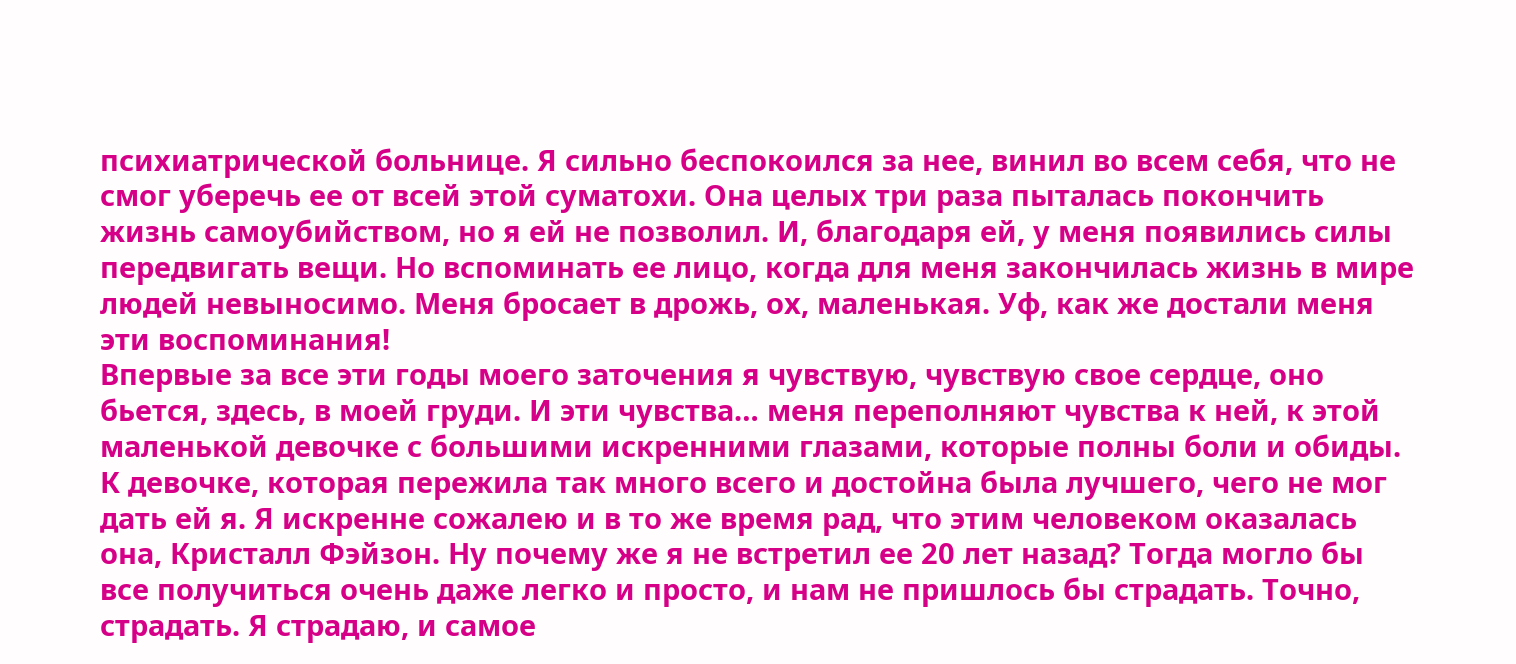психиатрической больнице. Я сильно беспокоился за нее, винил во всем себя, что не смог уберечь ее от всей этой суматохи. Она целых три раза пыталась покончить жизнь самоубийством, но я ей не позволил. И, благодаря ей, у меня появились силы передвигать вещи. Но вспоминать ее лицо, когда для меня закончилась жизнь в мире людей невыносимо. Меня бросает в дрожь, ох, маленькая. Уф, как же достали меня эти воспоминания!
Впервые за все эти годы моего заточения я чувствую, чувствую свое сердце, оно бьется, здесь, в моей груди. И эти чувства… меня переполняют чувства к ней, к этой маленькой девочке с большими искренними глазами, которые полны боли и обиды. К девочке, которая пережила так много всего и достойна была лучшего, чего не мог дать ей я. Я искренне сожалею и в то же время рад, что этим человеком оказалась она, Кристалл Фэйзон. Ну почему же я не встретил ее 20 лет назад? Тогда могло бы все получиться очень даже легко и просто, и нам не пришлось бы страдать. Точно, страдать. Я страдаю, и самое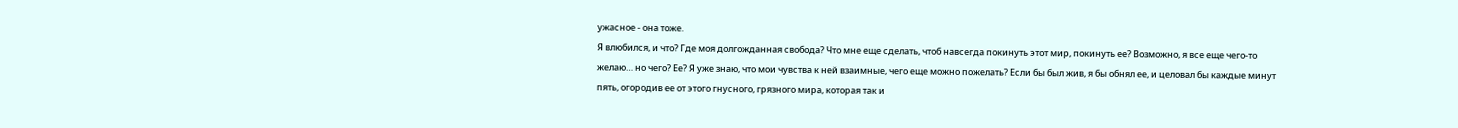ужасное - она тоже.
Я влюбился, и что? Где моя долгожданная свобода? Что мне еще сделать, чтоб навсегда покинуть этот мир, покинуть ее? Возможно, я все еще чего-то желаю… но чего? Ее? Я уже знаю, что мои чувства к ней взаимные, чего еще можно пожелать? Если бы был жив, я бы обнял ее, и целовал бы каждые минут пять, огородив ее от этого гнусного, грязного мира, которая так и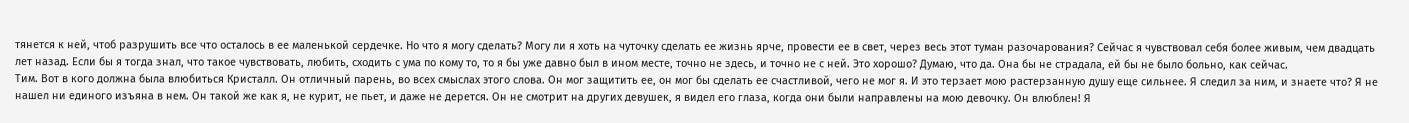тянется к ней, чтоб разрушить все что осталось в ее маленькой сердечке. Но что я могу сделать? Могу ли я хоть на чуточку сделать ее жизнь ярче, провести ее в свет, через весь этот туман разочарования? Сейчас я чувствовал себя более живым, чем двадцать лет назад. Если бы я тогда знал, что такое чувствовать, любить, сходить с ума по кому то, то я бы уже давно был в ином месте, точно не здесь, и точно не с ней. Это хорошо? Думаю, что да. Она бы не страдала, ей бы не было больно, как сейчас.
Тим. Вот в кого должна была влюбиться Кристалл. Он отличный парень, во всех смыслах этого слова. Он мог защитить ее, он мог бы сделать ее счастливой, чего не мог я. И это терзает мою растерзанную душу еще сильнее. Я следил за ним, и знаете что? Я не нашел ни единого изъяна в нем. Он такой же как я, не курит, не пьет, и даже не дерется. Он не смотрит на других девушек, я видел его глаза, когда они были направлены на мою девочку. Он влюблен! Я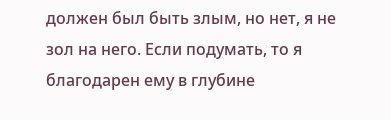должен был быть злым, но нет, я не зол на него. Если подумать, то я благодарен ему в глубине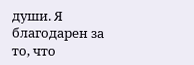души. Я благодарен за то, что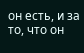он есть, и за то, что он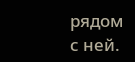рядом с ней.